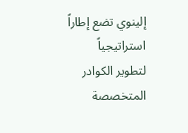إلينوي تضع إطاراً استراتيجياً لتطوير الكوادر المتخصصة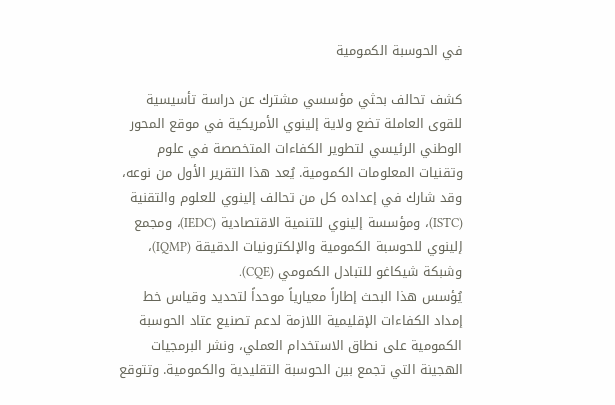في الحوسبة الكمومية

كشف تحالف بحثي مؤسسي مشترك عن دراسة تأسيسية للقوى العاملة تضع ولاية إلينوي الأمريكية في موقع المحور الوطني الرئيسي لتطوير الكفاءات المتخصصة في علوم وتقنيات المعلومات الكمومية. يُعد هذا التقرير الأول من نوعه، وقد شارك في إعداده كل من تحالف إلينوي للعلوم والتقنية (ISTC)، ومؤسسة إلينوي للتنمية الاقتصادية (IEDC)، ومجمع إلينوي للحوسبة الكمومية والإلكترونيات الدقيقة (IQMP)، وشبكة شيكاغو للتبادل الكمومي (CQE).
يُؤسس هذا البحث إطاراً معيارياً موحداً لتحديد وقياس خط إمداد الكفاءات الإقليمية اللازمة لدعم تصنيع عتاد الحوسبة الكمومية على نطاق الاستخدام العملي، ونشر البرمجيات الهجينة التي تجمع بين الحوسبة التقليدية والكمومية. وتتوقع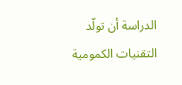الدراسة أن تولّد التقنيات الكمومية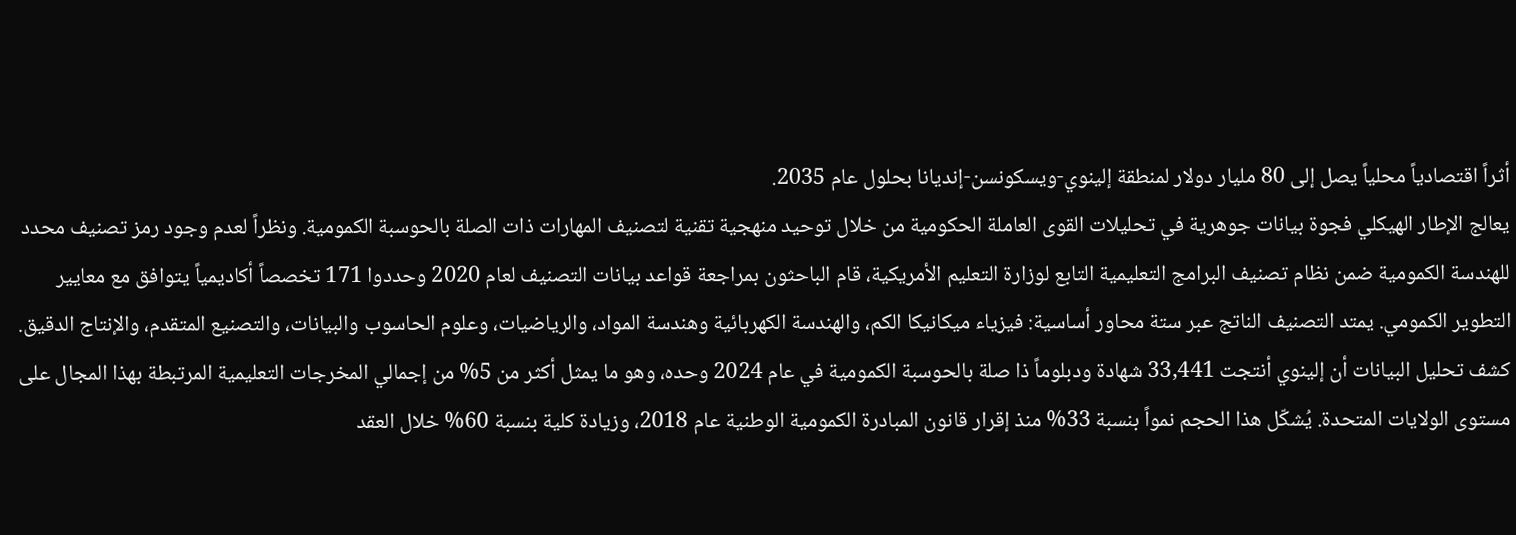أثراً اقتصادياً محلياً يصل إلى 80 مليار دولار لمنطقة إلينوي-ويسكونسن-إنديانا بحلول عام 2035.
يعالج الإطار الهيكلي فجوة بيانات جوهرية في تحليلات القوى العاملة الحكومية من خلال توحيد منهجية تقنية لتصنيف المهارات ذات الصلة بالحوسبة الكمومية. ونظراً لعدم وجود رمز تصنيف محدد للهندسة الكمومية ضمن نظام تصنيف البرامج التعليمية التابع لوزارة التعليم الأمريكية، قام الباحثون بمراجعة قواعد بيانات التصنيف لعام 2020 وحددوا 171 تخصصاً أكاديمياً يتوافق مع معايير التطوير الكمومي. يمتد التصنيف الناتج عبر ستة محاور أساسية: فيزياء ميكانيكا الكم، والهندسة الكهربائية وهندسة المواد، والرياضيات، وعلوم الحاسوب والبيانات، والتصنيع المتقدم، والإنتاج الدقيق.
كشف تحليل البيانات أن إلينوي أنتجت 33,441 شهادة ودبلوماً ذا صلة بالحوسبة الكمومية في عام 2024 وحده، وهو ما يمثل أكثر من 5% من إجمالي المخرجات التعليمية المرتبطة بهذا المجال على مستوى الولايات المتحدة. يُشكّل هذا الحجم نمواً بنسبة 33% منذ إقرار قانون المبادرة الكمومية الوطنية عام 2018، وزيادة كلية بنسبة 60% خلال العقد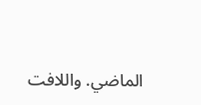الماضي. واللافت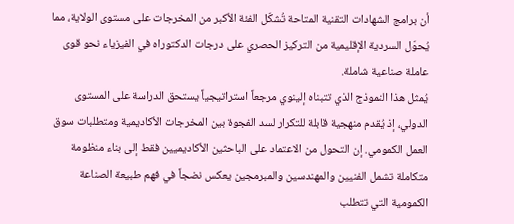أن برامج الشهادات التقنية المتاحة تُشكّل الفئة الأكبر من المخرجات على مستوى الولاية، مما يُحوّل السردية الإقليمية من التركيز الحصري على درجات الدكتوراه في الفيزياء نحو قوى عاملة صناعية شاملة.
يُمثل هذا النموذج الذي تتبناه إلينوي مرجعاً استراتيجياً يستحق الدراسة على المستوى الدولي، إذ يُقدم منهجية قابلة للتكرار لسد الفجوة بين المخرجات الأكاديمية ومتطلبات سوق العمل الكمومي. إن التحول من الاعتماد على الباحثين الأكاديميين فقط إلى بناء منظومة متكاملة تشمل الفنيين والمهندسين والمبرمجين يعكس نضجاً في فهم طبيعة الصناعة الكمومية التي تتطلب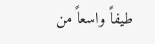طيفاً واسعاً من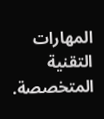المهارات التقنية المتخصصة.